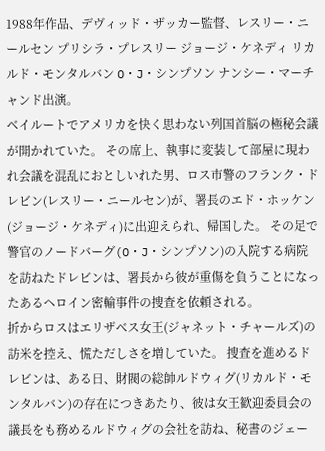1988年作品、デヴィッド・ザッカー監督、レスリー・ニールセン プリシラ・プレスリー ジョージ・ケネディ リカルド・モンタルバン O・J・シンプソン ナンシー・マーチャンド出演。
ベイルートでアメリカを快く思わない列国首脳の極秘会議が開かれていた。 その席上、執事に変装して部屋に現われ会議を混乱におとしいれた男、ロス市警のフランク・ドレビン(レスリー・ニールセン)が、署長のエド・ホッケン(ジョージ・ケネディ)に出迎えられ、帰国した。 その足で警官のノードバーグ(O・J・シンプソン)の入院する病院を訪ねたドレビンは、署長から彼が重傷を負うことになったあるヘロイン密輸事件の捜査を依頼される。
折からロスはエリザベス女王(ジャネット・チャールズ)の訪米を控え、慌ただしさを増していた。 捜査を進めるドレビンは、ある日、財閥の総帥ルドウィグ(リカルド・モンタルバン)の存在につきあたり、彼は女王歓迎委員会の議長をも務めるルドウィグの会社を訪ね、秘書のジェー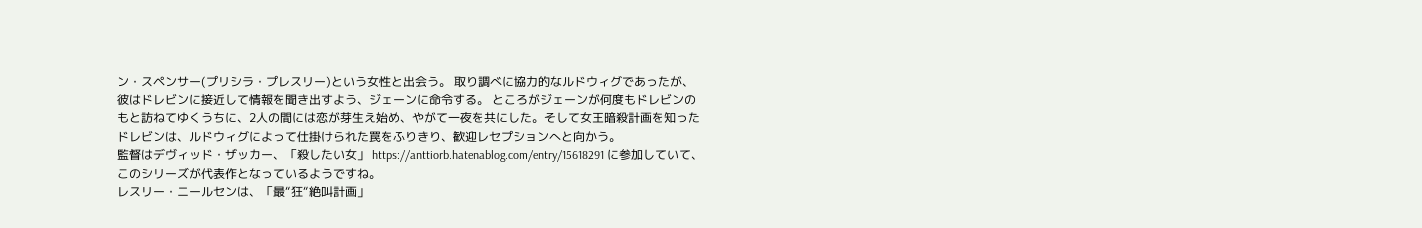ン・スペンサー(プリシラ・プレスリー)という女性と出会う。 取り調べに協力的なルドウィグであったが、彼はドレビンに接近して情報を聞き出すよう、ジェーンに命令する。 ところがジェーンが何度もドレビンのもと訪ねてゆくうちに、2人の間には恋が芽生え始め、やがて一夜を共にした。そして女王暗殺計画を知ったドレビンは、ルドウィグによって仕掛けられた罠をふりきり、歓迎レセプションへと向かう。
監督はデヴィッド・ザッカー、「殺したい女」 https://anttiorb.hatenablog.com/entry/15618291 に参加していて、このシリーズが代表作となっているようですね。
レスリー・ニールセンは、「最“狂“絶叫計画」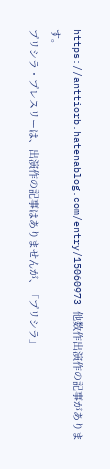https://anttiorb.hatenablog.com/entry/15060973 他数作出演作の記事があります。
プリシラ・プレスリーは、出演作の記事はありませんが、「プリシラ」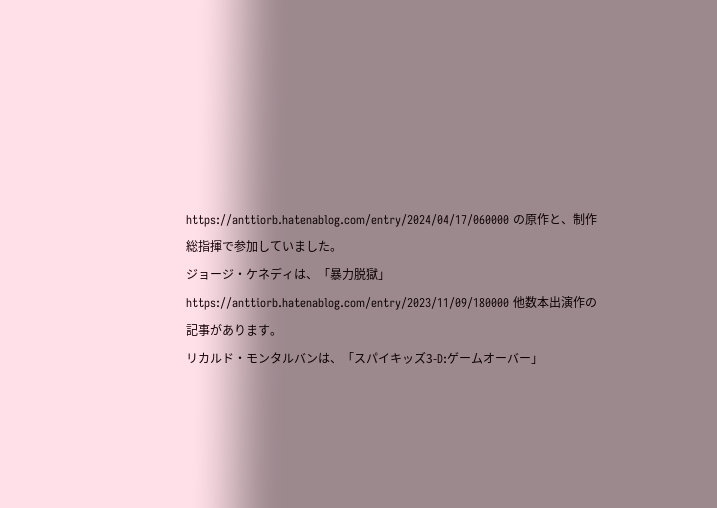https://anttiorb.hatenablog.com/entry/2024/04/17/060000 の原作と、制作総指揮で参加していました。
ジョージ・ケネディは、「暴力脱獄」 https://anttiorb.hatenablog.com/entry/2023/11/09/180000 他数本出演作の記事があります。
リカルド・モンタルバンは、「スパイキッズ3-D:ゲームオーバー」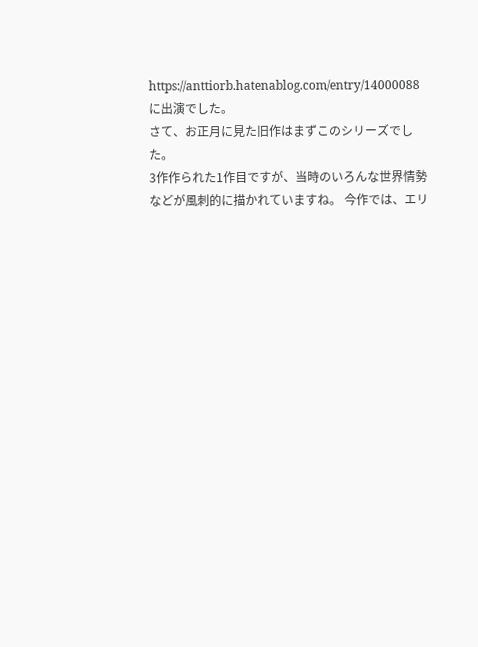https://anttiorb.hatenablog.com/entry/14000088 に出演でした。
さて、お正月に見た旧作はまずこのシリーズでした。
3作作られた1作目ですが、当時のいろんな世界情勢などが風刺的に描かれていますね。 今作では、エリ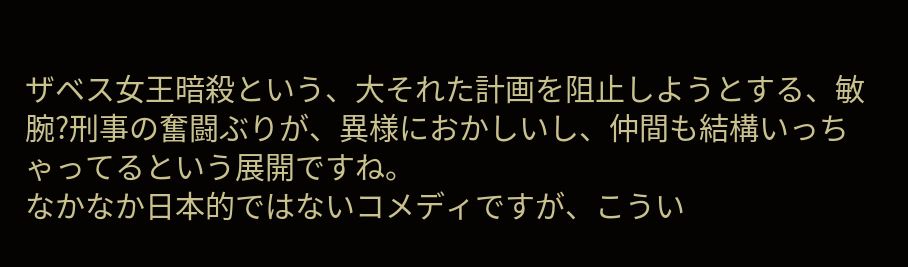ザベス女王暗殺という、大それた計画を阻止しようとする、敏腕?刑事の奮闘ぶりが、異様におかしいし、仲間も結構いっちゃってるという展開ですね。
なかなか日本的ではないコメディですが、こうい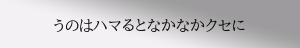うのはハマるとなかなかクセに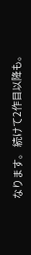なります。 続けて2作目以降も。